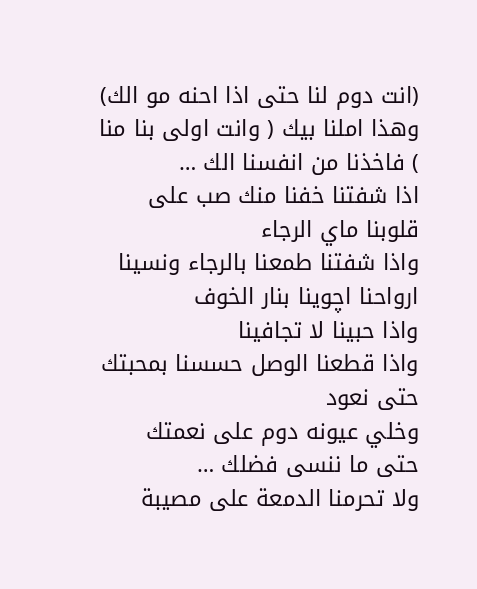(انت دوم لنا حتى اذا احنه مو الك) وهذا املنا بيك ( وانت اولى بنا منا ) فاخذنا من انفسنا الك …
اذا شفتنا خفنا منك صب على قلوبنا ماي الرجاء
واذا شفتنا طمعنا بالرجاء ونسينا ارواحنا اچوينا بنار الخوف
واذا حبينا لا تجافينا
واذا قطعنا الوصل حسسنا بمحبتك حتى نعود
وخلي عيونه دوم على نعمتك حتى ما ننسى فضلك …
ولا تحرمنا الدمعة على مصيبة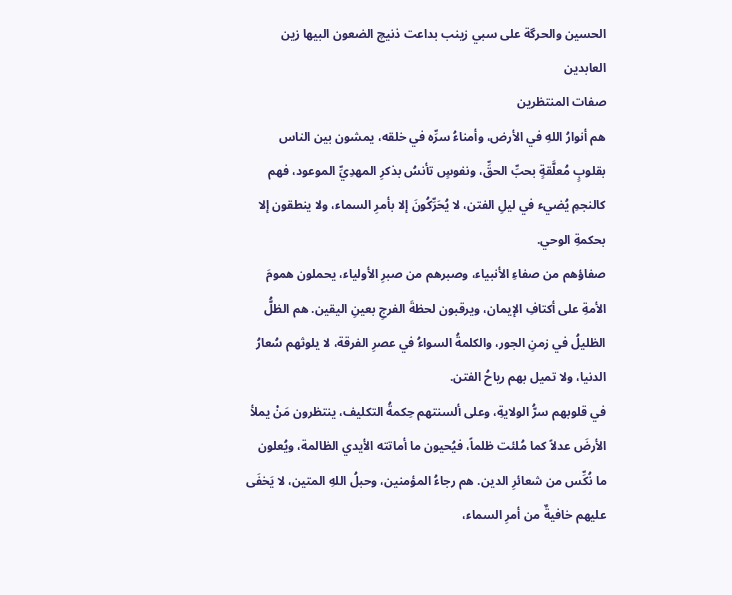الحسين والحرگة على سبي زينب بداعت ذنيچ الضعون البيها زين العابدين
صفات المنتظرين
هم أنوارُ اللهِ في الأرض، وأمناءُ سرِّه في خلقه، يمشون بين الناس بقلوبٍ مُعلَّقةٍ بحبِّ الحقِّ، ونفوسٍ تأنسُ بذكرِ المهدِيِّ الموعود، فهم كالنجمِ يُضيء في ليلِ الفتن، لا يُحَرِّكُونَ إلا بأمرِ السماء، ولا ينطقون إلا بحكمةِ الوحي.
صفاؤهم من صفاءِ الأنبياء، وصبرهم من صبرِ الأولياء، يحملون همومَ الأمةِ على أكتافِ الإيمان، ويرقبون لحظةَ الفرجِ بعينِ اليقين. هم الظلُّ الظليلُ في زمنِ الجور، والكلمةُ السواءُ في عصرِ الفرقة، لا يلوثهم سُعارُ الدنيا، ولا تميل بهم رياحُ الفتن.
في قلوبهم سرُّ الولايةِ، وعلى ألسنتهم حِكمةُ التكليف، ينتظرون مَنْ يملأ الأرضَ عدلاً كما مُلئت ظلماً، فيُحيون ما أماتته الأيدي الظالمة، ويُعلون ما نُكِّس من شعائرِ الدين. هم رجاءُ المؤمنين، وحبلُ اللهِ المتين، لا يَخفَى عليهم خافيةٌ من أمرِ السماء،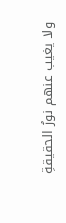ولا يغيب عنهم نورُ الحقيقةِ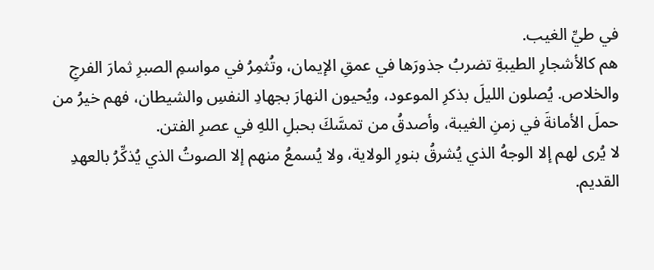في طيِّ الغيب.
هم كالأشجارِ الطيبةِ تضربُ جذورَها في عمقِ الإيمان، وتُثمِرُ في مواسمِ الصبرِ ثمارَ الفرجِ والخلاص. يُصلون الليلَ بذكرِ الموعود، ويُحيون النهارَ بجهادِ النفسِ والشيطان، فهم خيرُ من حملَ الأمانةَ في زمنِ الغيبة، وأصدقُ من تمسَّكَ بحبلِ اللهِ في عصرِ الفتن.
لا يُرى لهم إلا الوجهُ الذي يُشرقُ بنورِ الولاية، ولا يُسمعُ منهم إلا الصوتُ الذي يُذكِّرُ بالعهدِ القديم.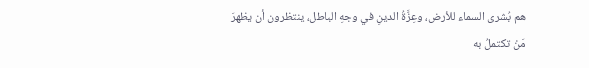هم بُشرى السماء للأرض، وعِزَّةُ الدينِ في وجهِ الباطل، ينتظرون أن يظهرَ مَنْ تكتملُ به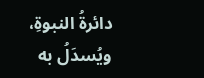دائرةُ النبوةِ، ويُسدَلُ به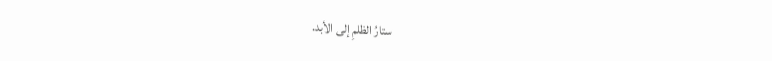ستارُ الظلمِ إلى الأبد.